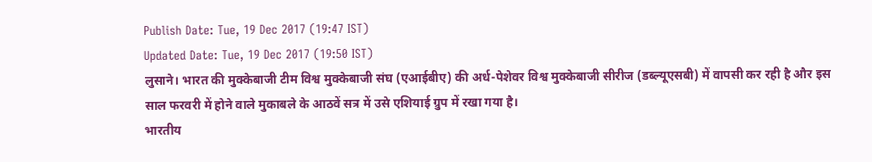Publish Date: Tue, 19 Dec 2017 (19:47 IST)
Updated Date: Tue, 19 Dec 2017 (19:50 IST)
लुसाने। भारत की मुक्केबाजी टीम विश्व मुक्केबाजी संघ (एआईबीए) की अर्ध-पेशेवर विश्व मुक्केबाजी सीरीज (डब्ल्यूएसबी) में वापसी कर रही है और इस साल फरवरी में होने वाले मुकाबले के आठवें सत्र में उसे एशियाई ग्रुप में रखा गया है।
भारतीय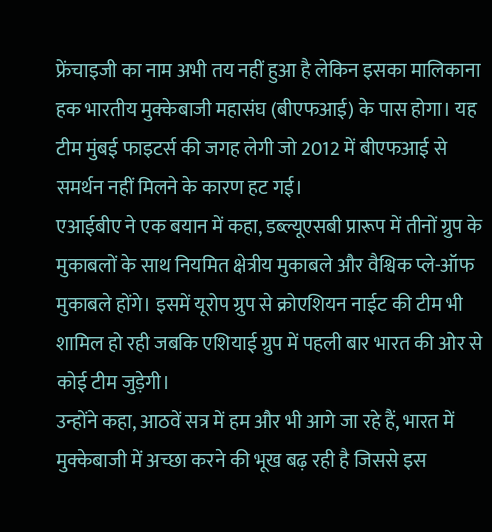फ्रेंचाइजी का नाम अभी तय नहीं हुआ है लेकिन इसका मालिकाना हक भारतीय मुक्केबाजी महासंघ (बीएफआई) के पास होगा। यह टीम मुंबई फाइटर्स की जगह लेगी जो 2012 में बीएफआई से समर्थन नहीं मिलने के कारण हट गई।
एआईबीए ने एक बयान में कहा, डब्ल्यूएसबी प्रारूप में तीनों ग्रुप के मुकाबलों के साथ नियमित क्षेत्रीय मुकाबले और वैश्विक प्ले-ऑफ मुकाबले होंगे। इसमें यूरोप ग्रुप से क्रोएशियन नाईट की टीम भी शामिल हो रही जबकि एशियाई ग्रुप में पहली बार भारत की ओर से कोई टीम जुड़ेगी।
उन्होंने कहा, आठवें सत्र में हम और भी आगे जा रहे हैं, भारत में मुक्केबाजी में अच्छा करने की भूख बढ़ रही है जिससे इस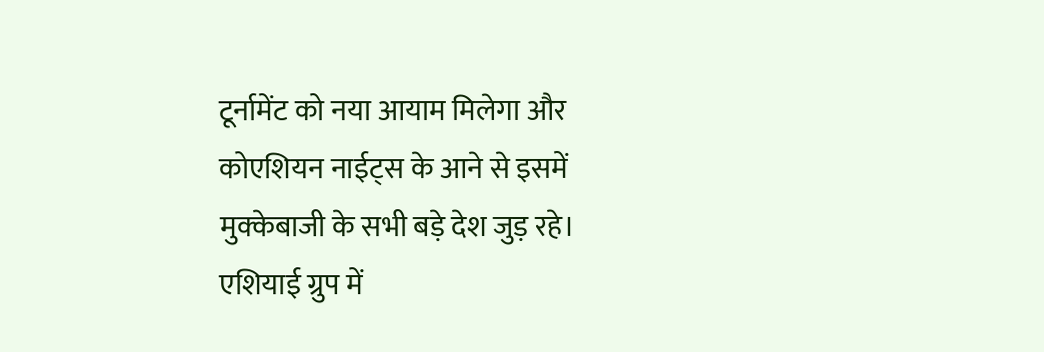टूर्नामेंट को नया आयाम मिलेगा और कोएशियन नाईट्स के आने से इसमें मुक्केबाजी के सभी बड़े देश जुड़ रहे।
एशियाई ग्रुप में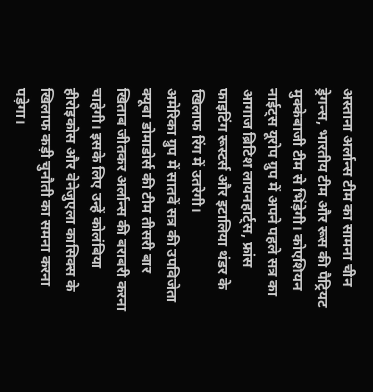अस्ताना अर्लान्स टीम का सामना चीन ड्रेगन्स, भारतीय टीम और रूस की पैट्रियट मुक्केबाजी टीम से भिंड़ेगी। कोएशियन नाईट्स यूरोप ग्रुप में अपने पहले सत्र का आगाज ब्रिटिश लायनहार्ट्स, फ्रांस फाइटिंग रूस्टर्स और इटालिया थंडर के खिलाफ रिंग में उतरेगी।
अमेरिका ग्रुप में सातवें सत्र की उपविजेता क्यूबा डोमाडोर्स की टीम तीसरी बार खिताब जीतकर अर्लान्स की बराबरी करना चाहेगी। इसके लिए उन्हें कोलंबिया हीरोइकोस और वेनेजुएला कासिक्स के खिलाफ कड़ी चुनौती का समना करना पड़ेगा।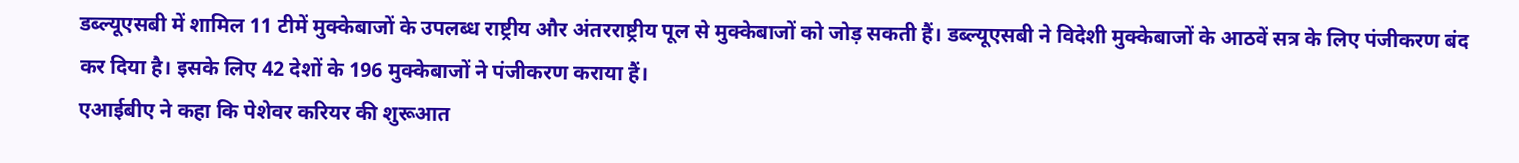डब्ल्यूएसबी में शामिल 11 टीमें मुक्केबाजों के उपलब्ध राष्ट्रीय और अंतरराष्ट्रीय पूल से मुक्केबाजों को जोड़ सकती हैं। डब्ल्यूएसबी ने विदेशी मुक्केबाजों के आठवें सत्र के लिए पंजीकरण बंद कर दिया है। इसके लिए 42 देशों के 196 मुक्केबाजों ने पंजीकरण कराया हैं।
एआईबीए ने कहा कि पेशेवर करियर की शुरूआत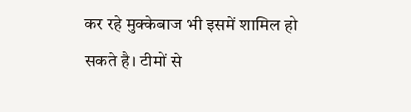कर रहे मुक्केबाज भी इसमें शामिल हो सकते है। टीमों से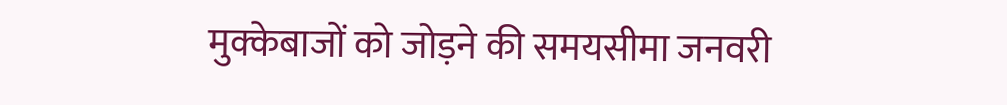मुक्केबाजों को जोड़ने की समयसीमा जनवरी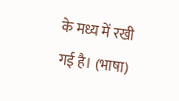के मध्य में रखी गई है। (भाषा)